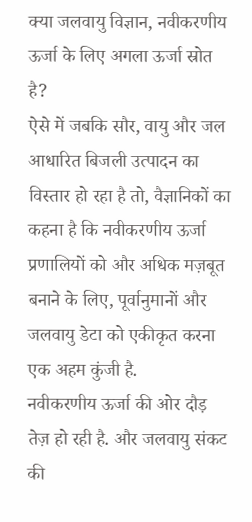क्या जलवायु विज्ञान, नवीकरणीय ऊर्जा के लिए अगला ऊर्जा स्रोत है?
ऐसे में जबकि सौर, वायु और जल आधारित बिजली उत्पादन का विस्तार हो रहा है तो, वैज्ञानिकों का कहना है कि नवीकरणीय ऊर्जा प्रणालियों को और अधिक मज़बूत बनाने के लिए, पूर्वानुमानों और जलवायु डेटा को एकीकृत करना एक अहम कुंजी है.
नवीकरणीय ऊर्जा की ओर दौड़ तेज़ हो रही है. और जलवायु संकट की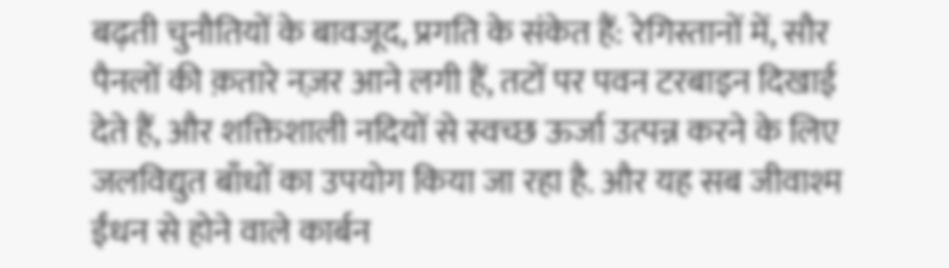बढ़ती चुनौतियों के बावजूद, प्रगति के संकेत हैं: रेगिस्तानों में, सौर पैनलों की क़तारे नज़र आने लगी हैं, तटों पर पवन टरबाइन दिखाई देते हैं, और शक्तिशाली नदियों से स्वच्छ ऊर्जा उत्पन्न करने के लिए जलविद्युत बाँधों का उपयोग किया जा रहा है. और यह सब जीवाश्म ईंधन से होने वाले कार्बन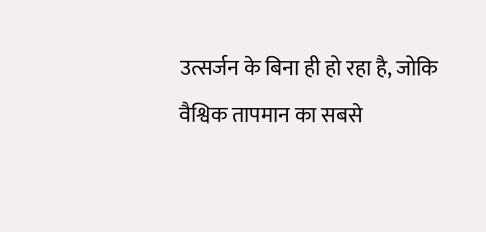उत्सर्जन के बिना ही हो रहा है, जोकि वैश्विक तापमान का सबसे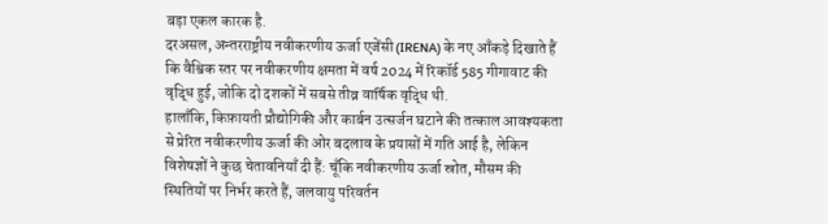बड़ा एकल कारक है.
दरअसल, अन्तरराष्ट्रीय नवीकरणीय ऊर्जा एजेंसी (IRENA) के नए आँकड़े दिखाते हैं कि वैश्विक स्तर पर नवीकरणीय क्षमता में वर्ष 2024 में रिकॉर्ड 585 गीगावाट की वृद्धि हुई, जोकि दो दशकों में सबसे तीव्र वार्षिक वृद्धि थी.
हालाँकि, किफ़ायती प्रौद्योगिकी और कार्बन उत्सर्जन घटाने की तत्काल आवश्यकता से प्रेरित नवीकरणीय ऊर्जा की ओर बदलाव के प्रयासों में गति आई है, लेकिन विशेषज्ञों ने कुछ चेतावनियाँ दी हैं: चूँकि नवीकरणीय ऊर्जा स्रोत, मौसम की स्थितियों पर निर्भर करते हैं, जलवायु परिवर्तन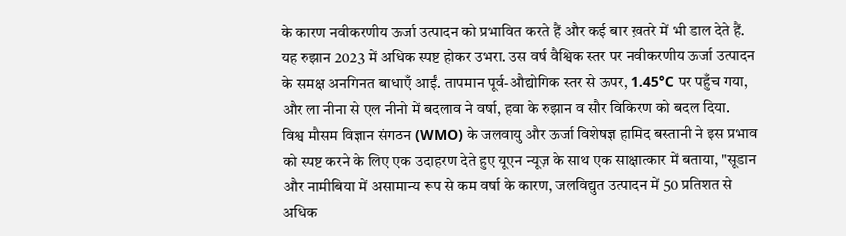के कारण नवीकरणीय ऊर्जा उत्पादन को प्रभावित करते हैं और कई बार ख़तरे में भी डाल देते हैं.
यह रुझान 2023 में अधिक स्पष्ट होकर उभरा. उस वर्ष वैश्विक स्तर पर नवीकरणीय ऊर्जा उत्पादन के समक्ष अनगिनत बाधाएँ आईं. तापमान पूर्व-औद्योगिक स्तर से ऊपर, 1.45°C पर पहुँच गया, और ला नीना से एल नीनो में बदलाव ने वर्षा, हवा के रुझान व सौर विकिरण को बदल दिया.
विश्व मौसम विज्ञान संगठन (WMO) के जलवायु और ऊर्जा विशेषज्ञ हामिद बस्तानी ने इस प्रभाव को स्पष्ट करने के लिए एक उदाहरण देते हुए यूएन न्यूज़ के साथ एक साक्षात्कार में बताया, "सूडान और नामीबिया में असामान्य रूप से कम वर्षा के कारण, जलविद्युत उत्पादन में 50 प्रतिशत से अधिक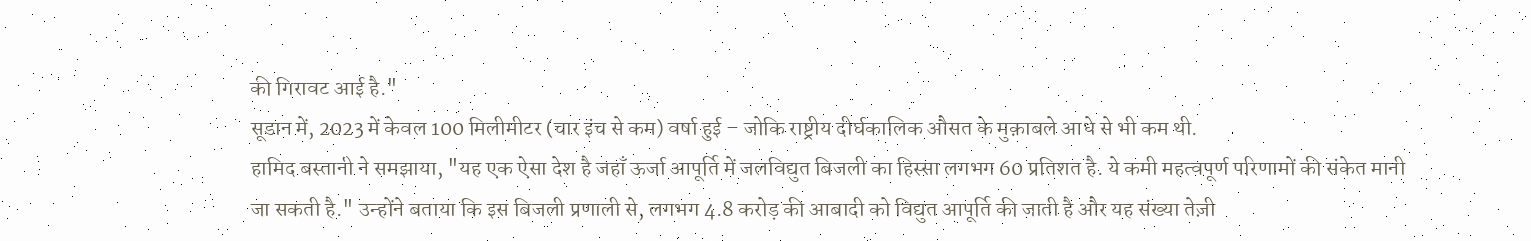की गिरावट आई है."
सूडान में, 2023 में केवल 100 मिलीमीटर (चार इंच से कम) वर्षा हुई – जोकि राष्ट्रीय दीर्घकालिक औसत के मुक़ाबले आधे से भी कम थी.
हामिद बस्तानी ने समझाया, "यह एक ऐसा देश है जहाँ ऊर्जा आपूर्ति में जलविद्युत बिजली का हिस्सा लगभग 60 प्रतिशत है. ये कमी महत्वपूर्ण परिणामों की संकेत मानी जा सकती है." उन्होंने बताया कि इस बिजली प्रणाली से, लगभग 4.8 करोड़ की आबादी को विद्युत आपूर्ति की जाती है और यह संख्या तेज़ी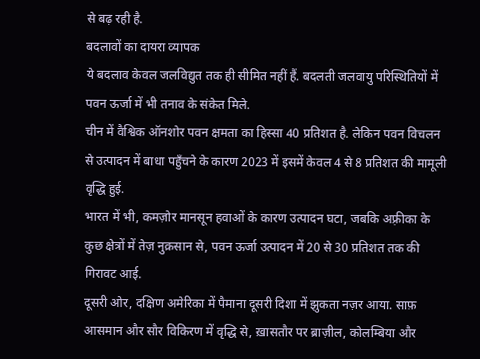से बढ़ रही है.
बदलावों का दायरा व्यापक
ये बदलाव केवल जलविद्युत तक ही सीमित नहीं हैं. बदलती जलवायु परिस्थितियों में पवन ऊर्जा में भी तनाव के संकेत मिले.
चीन में वैश्विक ऑनशोर पवन क्षमता का हिस्सा 40 प्रतिशत है. लेकिन पवन विचलन से उत्पादन में बाधा पहुँचने के कारण 2023 में इसमें केवल 4 से 8 प्रतिशत की मामूली वृद्धि हुई.
भारत में भी, कमज़ोर मानसून हवाओं के कारण उत्पादन घटा, जबकि अफ़्रीका के कुछ क्षेत्रों में तेज़ नुक़सान से, पवन ऊर्जा उत्पादन में 20 से 30 प्रतिशत तक की गिरावट आई.
दूसरी ओर, दक्षिण अमेरिका में पैमाना दूसरी दिशा में झुकता नज़र आया. साफ़ आसमान और सौर विकिरण में वृद्धि से, ख़ासतौर पर ब्राज़ील, कोलम्बिया और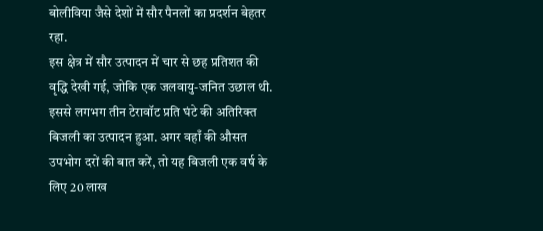बोलीविया जैसे देशों में सौर पैनलों का प्रदर्शन बेहतर रहा.
इस क्षेत्र में सौर उत्पादन में चार से छह प्रतिशत की वृद्धि देखी गई, जोकि एक जलवायु-जनित उछाल थी. इससे लगभग तीन टेरावॉट प्रति घंटे की अतिरिक्त बिजली का उत्पादन हुआ. अगर वहाँ की औसत उपभोग दरों की बात करें, तो यह बिजली एक वर्ष के लिए 20 लाख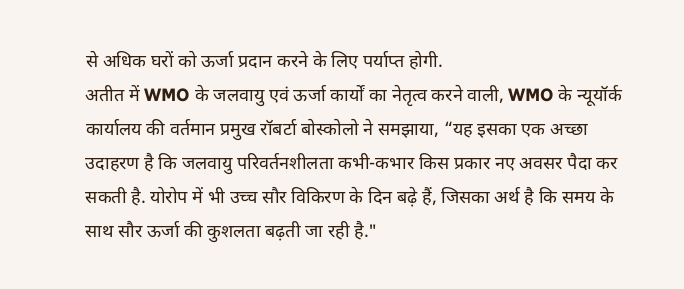से अधिक घरों को ऊर्जा प्रदान करने के लिए पर्याप्त होगी.
अतीत में WMO के जलवायु एवं ऊर्जा कार्यों का नेतृत्व करने वाली, WMO के न्यूयॉर्क कार्यालय की वर्तमान प्रमुख रॉबर्टा बोस्कोलो ने समझाया, “यह इसका एक अच्छा उदाहरण है कि जलवायु परिवर्तनशीलता कभी-कभार किस प्रकार नए अवसर पैदा कर सकती है. योरोप में भी उच्च सौर विकिरण के दिन बढ़े हैं, जिसका अर्थ है कि समय के साथ सौर ऊर्जा की कुशलता बढ़ती जा रही है."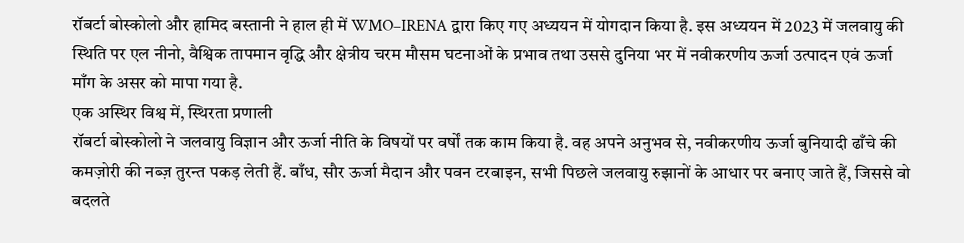रॉबर्टा बोस्कोलो और हामिद बस्तानी ने हाल ही में WMO–IRENA द्वारा किए गए अध्ययन में योगदान किया है. इस अध्ययन में 2023 में जलवायु की स्थिति पर एल नीनो, वैश्विक तापमान वृद्धि और क्षेत्रीय चरम मौसम घटनाओं के प्रभाव तथा उससे दुनिया भर में नवीकरणीय ऊर्जा उत्पादन एवं ऊर्जा माँग के असर को मापा गया है.
एक अस्थिर विश्व में, स्थिरता प्रणाली
रॉबर्टा बोस्कोलो ने जलवायु विज्ञान और ऊर्जा नीति के विषयों पर वर्षों तक काम किया है. वह अपने अनुभव से, नवीकरणीय ऊर्जा बुनियादी ढाँचे की कमज़ोरी की नब्ज़ तुरन्त पकड़ लेती हैं. बाँध, सौर ऊर्जा मैदान और पवन टरबाइन, सभी पिछले जलवायु रुझानों के आधार पर बनाए जाते हैं, जिससे वो बदलते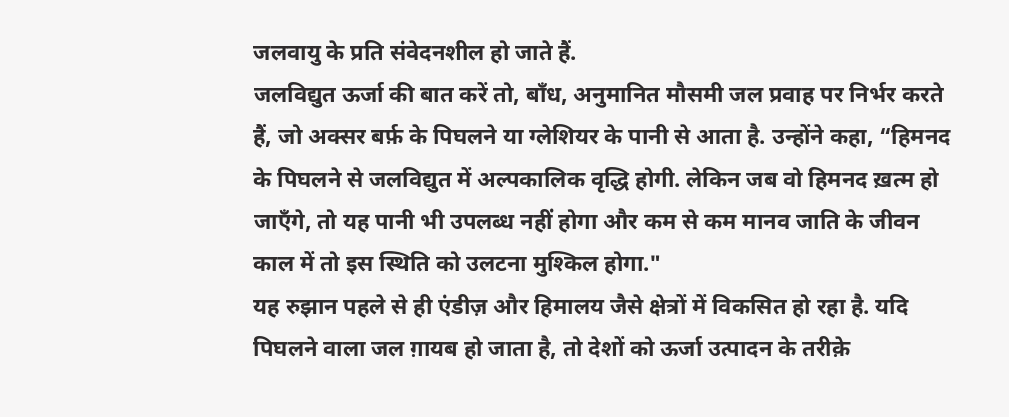जलवायु के प्रति संवेदनशील हो जाते हैं.
जलविद्युत ऊर्जा की बात करें तो, बाँध, अनुमानित मौसमी जल प्रवाह पर निर्भर करते हैं, जो अक्सर बर्फ़ के पिघलने या ग्लेशियर के पानी से आता है. उन्होंने कहा, “हिमनद के पिघलने से जलविद्युत में अल्पकालिक वृद्धि होगी. लेकिन जब वो हिमनद ख़त्म हो जाएँगे, तो यह पानी भी उपलब्ध नहीं होगा और कम से कम मानव जाति के जीवन काल में तो इस स्थिति को उलटना मुश्किल होगा."
यह रुझान पहले से ही एंडीज़ और हिमालय जैसे क्षेत्रों में विकसित हो रहा है. यदि पिघलने वाला जल ग़ायब हो जाता है, तो देशों को ऊर्जा उत्पादन के तरीक़े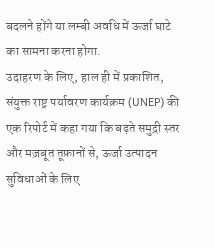बदलने होंगे या लम्बी अवधि में ऊर्जा घाटे का सामना करना होगा.
उदाहरण के लिए, हाल ही में प्रकाशित, संयुक्त राष्ट्र पर्यावरण कार्यक्रम (UNEP) की एक रिपोर्ट में कहा गया कि बढ़ते समुद्री स्तर और मज़बूत तूफ़ानों से, ऊर्जा उत्पादन सुविधाओं के लिए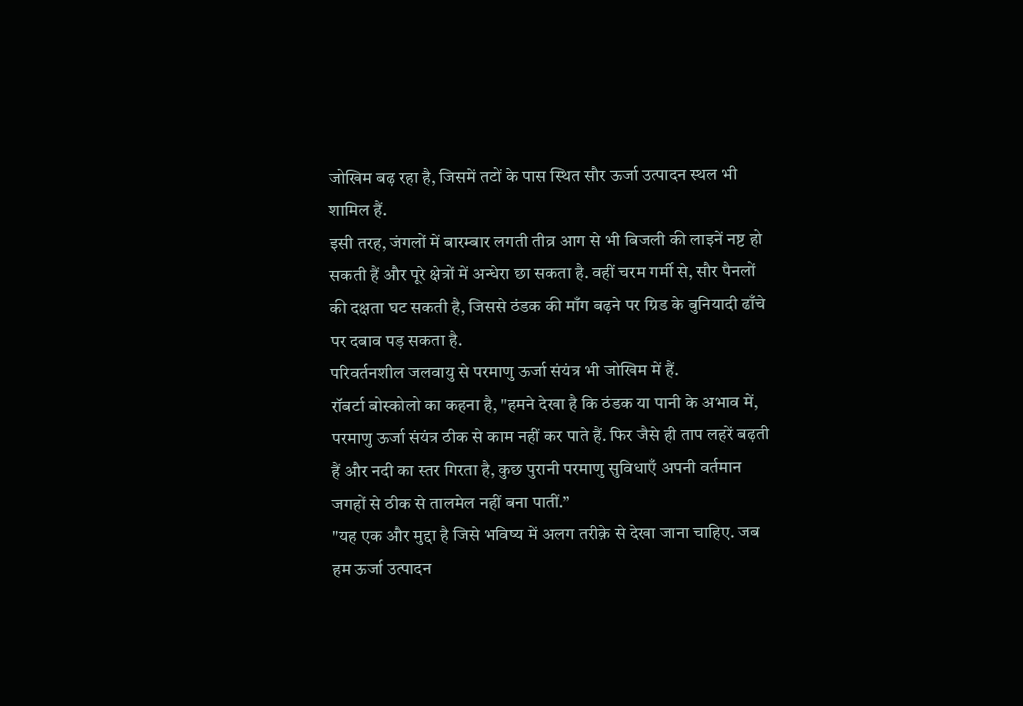जोखिम बढ़ रहा है, जिसमें तटों के पास स्थित सौर ऊर्जा उत्पादन स्थल भी शामिल हैं.
इसी तरह, जंगलों में बारम्बार लगती तीव्र आग से भी बिजली की लाइनें नष्ट हो सकती हैं और पूरे क्षेत्रों में अन्धेरा छा सकता है. वहीं चरम गर्मी से, सौर पैनलों की दक्षता घट सकती है, जिससे ठंडक की माँग बढ़ने पर ग्रिड के बुनियादी ढाँचे पर दबाव पड़ सकता है.
परिवर्तनशील जलवायु से परमाणु ऊर्जा संयंत्र भी जोखिम में हैं.
रॉबर्टा बोस्कोलो का कहना है, "हमने देखा है कि ठंडक या पानी के अभाव में, परमाणु ऊर्जा संयंत्र ठीक से काम नहीं कर पाते हैं. फिर जैसे ही ताप लहरें बढ़ती हैं और नदी का स्तर गिरता है, कुछ पुरानी परमाणु सुविधाएँ अपनी वर्तमान जगहों से ठीक से तालमेल नहीं बना पातीं.”
"यह एक और मुद्दा है जिसे भविष्य में अलग तरीक़े से देखा जाना चाहिए. जब हम ऊर्जा उत्पादन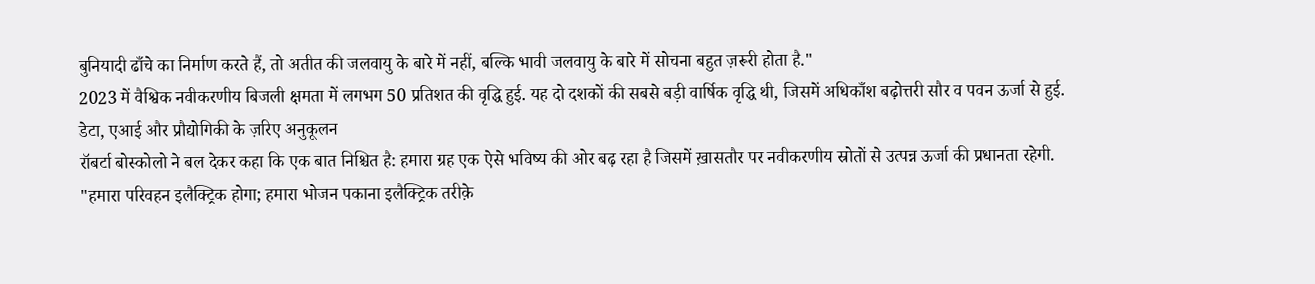बुनियादी ढाँचे का निर्माण करते हैं, तो अतीत की जलवायु के बारे में नहीं, बल्कि भावी जलवायु के बारे में सोचना बहुत ज़रूरी होता है."
2023 में वैश्विक नवीकरणीय बिजली क्षमता में लगभग 50 प्रतिशत की वृद्धि हुई. यह दो दशकों की सबसे बड़ी वार्षिक वृद्धि थी, जिसमें अधिकाँश बढ़ोत्तरी सौर व पवन ऊर्जा से हुई.
डेटा, एआई और प्रौद्योगिकी के ज़रिए अनुकूलन
रॉबर्टा बोस्कोलो ने बल देकर कहा कि एक बात निश्चित है: हमारा ग्रह एक ऐसे भविष्य की ओर बढ़ रहा है जिसमें ख़ासतौर पर नवीकरणीय स्रोतों से उत्पन्न ऊर्जा की प्रधानता रहेगी.
"हमारा परिवहन इलैक्ट्रिक होगा; हमारा भोजन पकाना इलैक्ट्रिक तरीक़े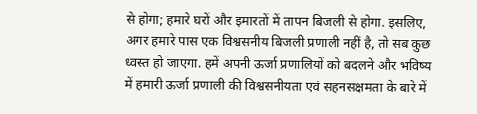से होगा; हमारे घरों और इमारतों में तापन बिजली से होगा. इसलिए, अगर हमारे पास एक विश्वसनीय बिजली प्रणाली नहीं है, तो सब कुछ ध्वस्त हो जाएगा. हमें अपनी ऊर्जा प्रणालियों को बदलने और भविष्य में हमारी ऊर्जा प्रणाली की विश्वसनीयता एवं सहनसक्षमता के बारे में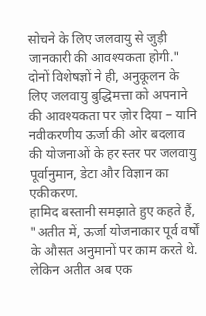सोचने के लिए जलवायु से जुड़ी जानकारी की आवश्यकता होगी."
दोनों विशेषज्ञों ने ही, अनुकूलन के लिए जलवायु बुद्धिमत्ता को अपनाने की आवश्यकता पर ज़ोर दिया – यानि नवीकरणीय ऊर्जा की ओर बदलाव की योजनाओं के हर स्तर पर जलवायु पूर्वानुमान, डेटा और विज्ञान का एकीकरण.
हामिद बस्तानी समझाते हुए कहते हैं, "अतीत में, ऊर्जा योजनाकार पूर्व वर्षों के औसत अनुमानों पर काम करते थे. लेकिन अतीत अब एक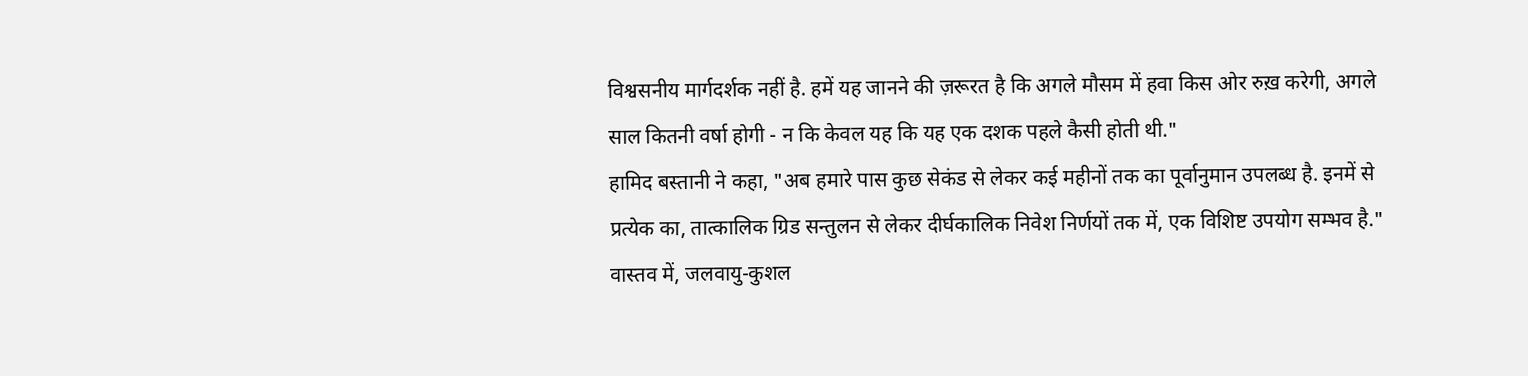विश्वसनीय मार्गदर्शक नहीं है. हमें यह जानने की ज़रूरत है कि अगले मौसम में हवा किस ओर रुख़ करेगी, अगले साल कितनी वर्षा होगी - न कि केवल यह कि यह एक दशक पहले कैसी होती थी."
हामिद बस्तानी ने कहा, "अब हमारे पास कुछ सेकंड से लेकर कई महीनों तक का पूर्वानुमान उपलब्ध है. इनमें से प्रत्येक का, तात्कालिक ग्रिड सन्तुलन से लेकर दीर्घकालिक निवेश निर्णयों तक में, एक विशिष्ट उपयोग सम्भव है."
वास्तव में, जलवायु-कुशल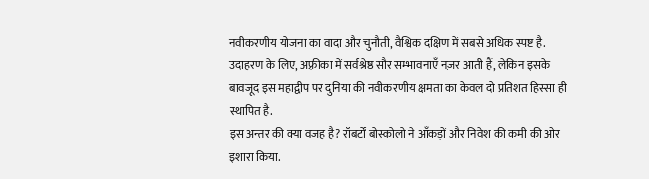नवीकरणीय योजना का वादा और चुनौती, वैश्विक दक्षिण में सबसे अधिक स्पष्ट है. उदाहरण के लिए, अफ़्रीका में सर्वश्रेष्ठ सौर सम्भावनाएँ नज़र आती हैं, लेकिन इसके बावजूद इस महाद्वीप पर दुनिया की नवीकरणीय क्षमता का केवल दो प्रतिशत हिस्सा ही स्थापित है.
इस अन्तर की क्या वजह है? रॉबर्टों बोस्कोलो ने आँकड़ों और निवेश की कमी की ओर इशारा किया.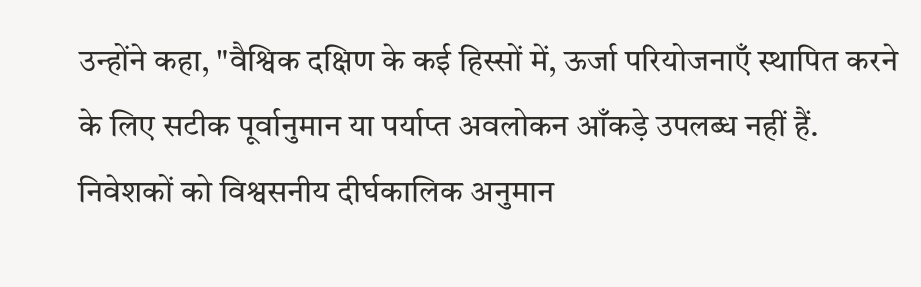उन्होंने कहा, "वैश्विक दक्षिण के कई हिस्सों में, ऊर्जा परियोजनाएँ स्थापित करने के लिए सटीक पूर्वानुमान या पर्याप्त अवलोकन आँकड़े उपलब्ध नहीं हैं. निवेशकों को विश्वसनीय दीर्घकालिक अनुमान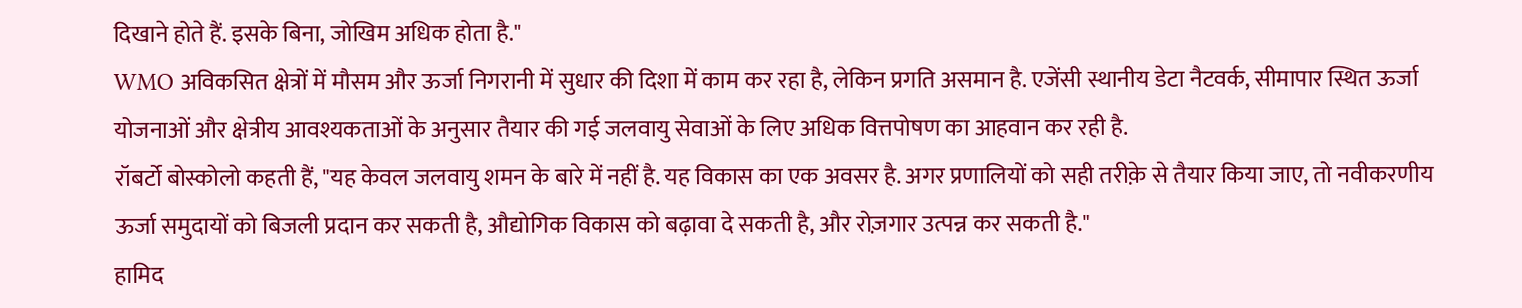दिखाने होते हैं. इसके बिना, जोखिम अधिक होता है."
WMO अविकसित क्षेत्रों में मौसम और ऊर्जा निगरानी में सुधार की दिशा में काम कर रहा है, लेकिन प्रगति असमान है. एजेंसी स्थानीय डेटा नैटवर्क, सीमापार स्थित ऊर्जा योजनाओं और क्षेत्रीय आवश्यकताओं के अनुसार तैयार की गई जलवायु सेवाओं के लिए अधिक वित्तपोषण का आहवान कर रही है.
रॉबर्टो बोस्कोलो कहती हैं, "यह केवल जलवायु शमन के बारे में नहीं है. यह विकास का एक अवसर है. अगर प्रणालियों को सही तरीक़े से तैयार किया जाए, तो नवीकरणीय ऊर्जा समुदायों को बिजली प्रदान कर सकती है, औद्योगिक विकास को बढ़ावा दे सकती है, और रोज़गार उत्पन्न कर सकती है."
हामिद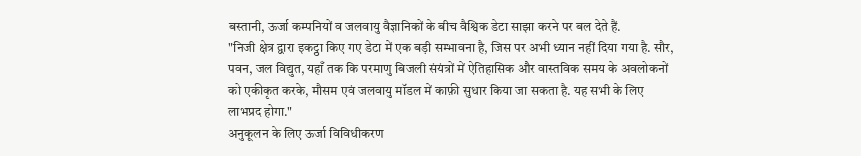बस्तानी, ऊर्जा कम्पनियों व जलवायु वैज्ञानिकों के बीच वैश्विक डेटा साझा करने पर बल देते हैं.
"निजी क्षेत्र द्वारा इकट्ठा किए गए डेटा में एक बड़ी सम्भावना है, जिस पर अभी ध्यान नहीं दिया गया है. सौर, पवन, जल विद्युत, यहाँ तक कि परमाणु बिजली संयंत्रों में ऐतिहासिक और वास्तविक समय के अवलोकनों को एकीकृत करके, मौसम एवं जलवायु मॉडल में काफ़ी सुधार किया जा सकता है. यह सभी के लिए लाभप्रद होगा."
अनुकूलन के लिए ऊर्जा विविधीकरण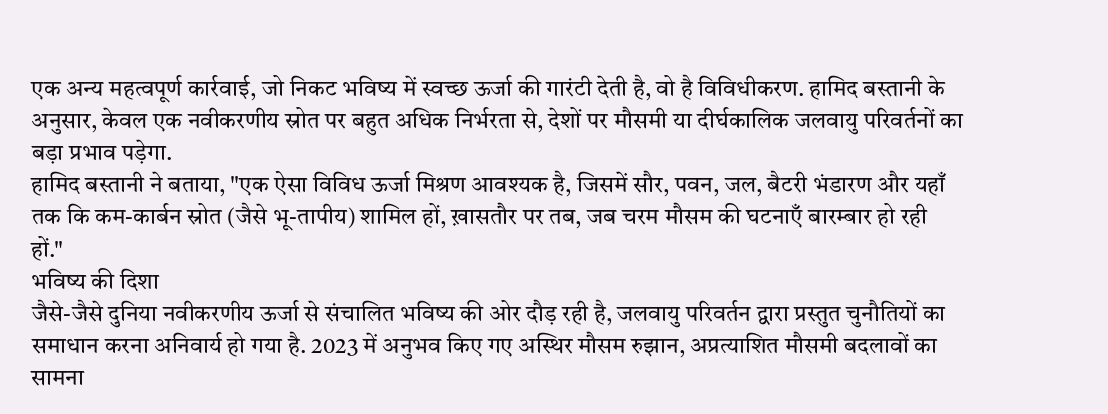एक अन्य महत्वपूर्ण कार्रवाई, जो निकट भविष्य में स्वच्छ ऊर्जा की गारंटी देती है, वो है विविधीकरण. हामिद बस्तानी के अनुसार, केवल एक नवीकरणीय स्रोत पर बहुत अधिक निर्भरता से, देशों पर मौसमी या दीर्घकालिक जलवायु परिवर्तनों का बड़ा प्रभाव पड़ेगा.
हामिद बस्तानी ने बताया, "एक ऐसा विविध ऊर्जा मिश्रण आवश्यक है, जिसमें सौर, पवन, जल, बैटरी भंडारण और यहाँ तक कि कम-कार्बन स्रोत (जैसे भू-तापीय) शामिल हों, ख़ासतौर पर तब, जब चरम मौसम की घटनाएँ बारम्बार हो रही हों."
भविष्य की दिशा
जैसे-जैसे दुनिया नवीकरणीय ऊर्जा से संचालित भविष्य की ओर दौड़ रही है, जलवायु परिवर्तन द्वारा प्रस्तुत चुनौतियों का समाधान करना अनिवार्य हो गया है. 2023 में अनुभव किए गए अस्थिर मौसम रुझान, अप्रत्याशित मौसमी बदलावों का सामना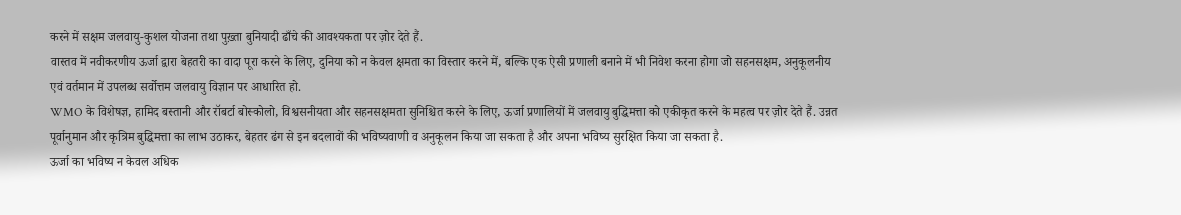करने में सक्षम जलवायु-कुशल योजना तथा पुख़्ता बुनियादी ढाँचे की आवश्यकता पर ज़ोर देते हैं.
वास्तव में नवीकरणीय ऊर्जा द्वारा बेहतरी का वादा पूरा करने के लिए, दुनिया को न केवल क्षमता का विस्तार करने में, बल्कि एक ऐसी प्रणाली बनाने में भी निवेश करना होगा जो सहनसक्षम, अनुकूलनीय एवं वर्तमान में उपलब्ध सर्वोत्तम जलवायु विज्ञान पर आधारित हो.
WMO के विशेषज्ञ, हामिद बस्तानी और रॉबर्टा बोस्कोलो, विश्वसनीयता और सहनसक्षमता सुनिश्चित करने के लिए, ऊर्जा प्रणालियों में जलवायु बुद्धिमत्ता को एकीकृत करने के महत्व पर ज़ोर देते हैं. उन्नत पूर्वानुमान और कृत्रिम बुद्धिमत्ता का लाभ उठाकर, बेहतर ढंग से इन बदलावों की भविष्यवाणी व अनुकूलन किया जा सकता है और अपना भविष्य सुरक्षित किया जा सकता है.
ऊर्जा का भविष्य न केवल अधिक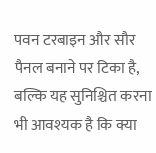पवन टरबाइन और सौर पैनल बनाने पर टिका है, बल्कि यह सुनिश्चित करना भी आवश्यक है कि क्या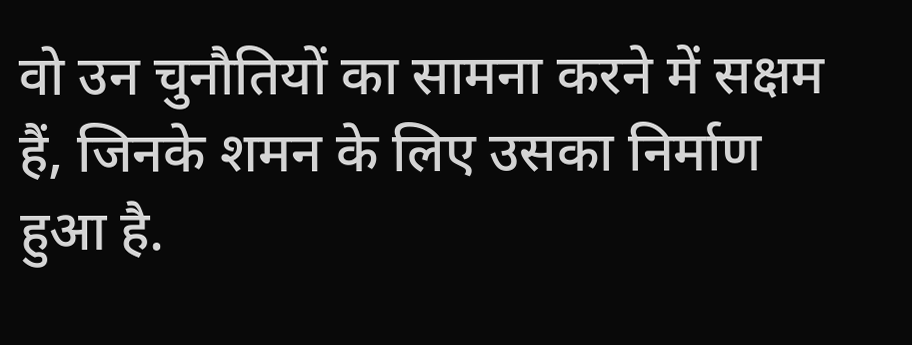वो उन चुनौतियों का सामना करने में सक्षम हैं, जिनके शमन के लिए उसका निर्माण हुआ है.